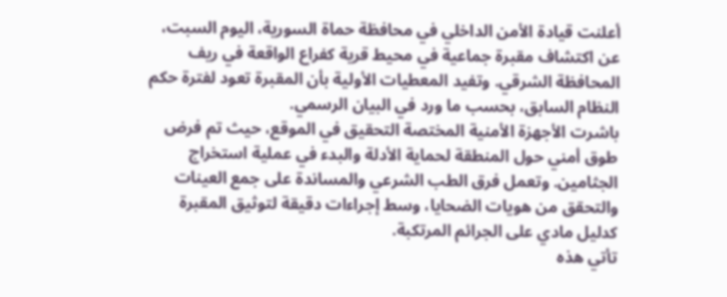أعلنت قيادة الأمن الداخلي في محافظة حماة السورية، اليوم السبت، عن اكتشاف مقبرة جماعية في محيط قرية كفراع الواقعة في ريف المحافظة الشرقي. وتفيد المعطيات الأولية بأن المقبرة تعود لفترة حكم النظام السابق، بحسب ما ورد في البيان الرسمي.
باشرت الأجهزة الأمنية المختصة التحقيق في الموقع، حيث تم فرض طوق أمني حول المنطقة لحماية الأدلة والبدء في عملية استخراج الجثامين. وتعمل فرق الطب الشرعي والمساندة على جمع العينات والتحقق من هويات الضحايا، وسط إجراءات دقيقة لتوثيق المقبرة كدليل مادي على الجرائم المرتكبة.
تأتي هذه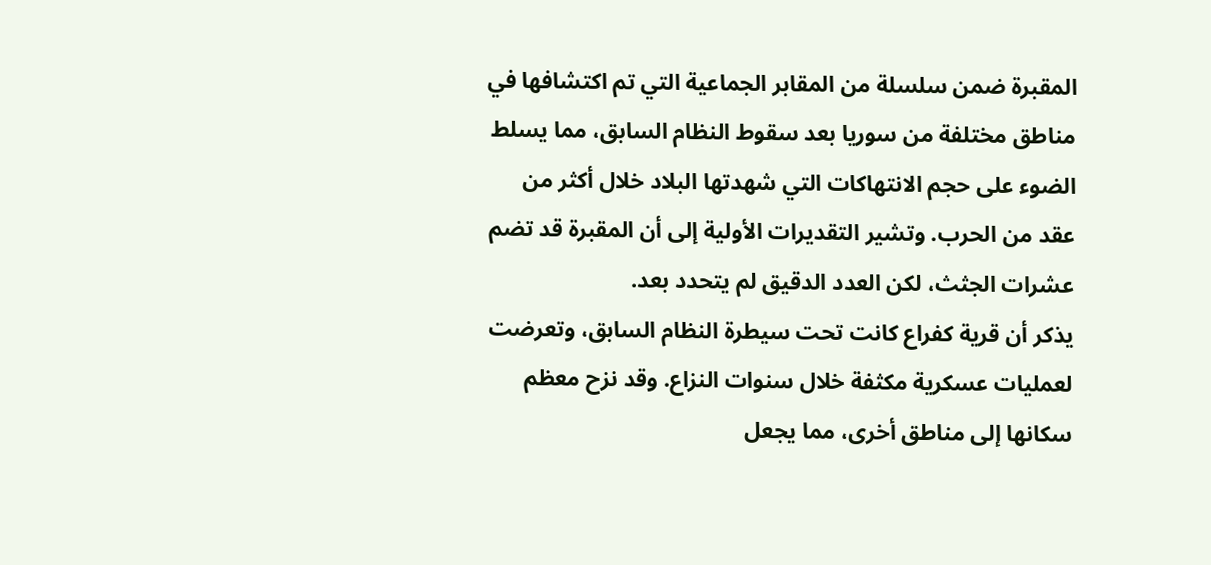المقبرة ضمن سلسلة من المقابر الجماعية التي تم اكتشافها في مناطق مختلفة من سوريا بعد سقوط النظام السابق، مما يسلط الضوء على حجم الانتهاكات التي شهدتها البلاد خلال أكثر من عقد من الحرب. وتشير التقديرات الأولية إلى أن المقبرة قد تضم عشرات الجثث، لكن العدد الدقيق لم يتحدد بعد.
يذكر أن قرية كفراع كانت تحت سيطرة النظام السابق، وتعرضت لعمليات عسكرية مكثفة خلال سنوات النزاع. وقد نزح معظم سكانها إلى مناطق أخرى، مما يجعل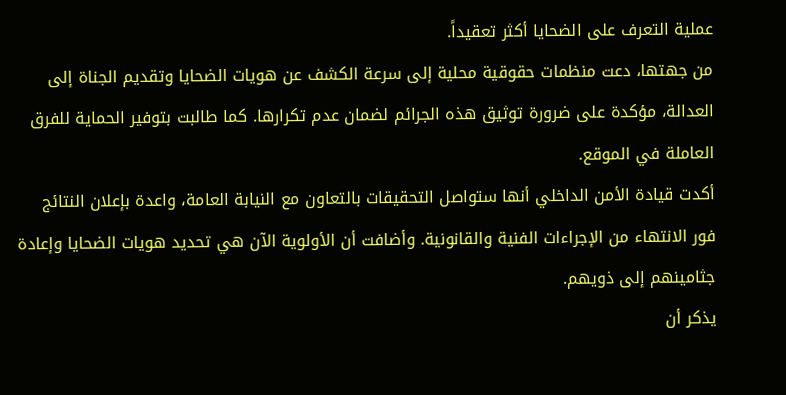عملية التعرف على الضحايا أكثر تعقيداً.
من جهتها، دعت منظمات حقوقية محلية إلى سرعة الكشف عن هويات الضحايا وتقديم الجناة إلى العدالة، مؤكدة على ضرورة توثيق هذه الجرائم لضمان عدم تكرارها. كما طالبت بتوفير الحماية للفرق العاملة في الموقع.
أكدت قيادة الأمن الداخلي أنها ستواصل التحقيقات بالتعاون مع النيابة العامة، واعدة بإعلان النتائج فور الانتهاء من الإجراءات الفنية والقانونية. وأضافت أن الأولوية الآن هي تحديد هويات الضحايا وإعادة جثامينهم إلى ذويهم.
يذكر أن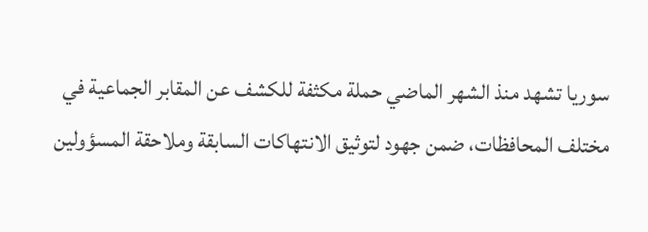سوريا تشهد منذ الشهر الماضي حملة مكثفة للكشف عن المقابر الجماعية في مختلف المحافظات، ضمن جهود لتوثيق الانتهاكات السابقة وملاحقة المسؤولين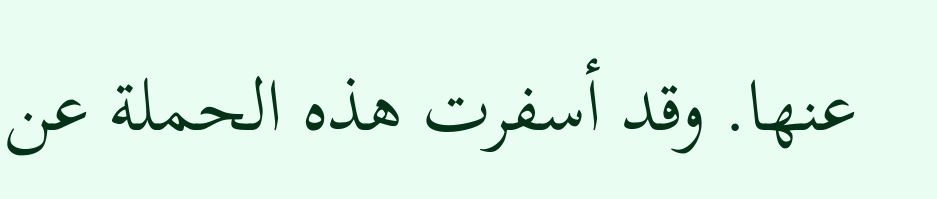عنها. وقد أسفرت هذه الحملة عن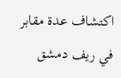اكتشاف عدة مقابر في ريف دمشق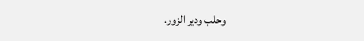وحلب ودير الزور.